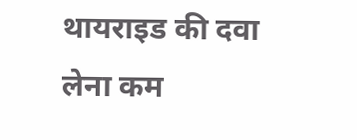थायराइड की दवा लेना कम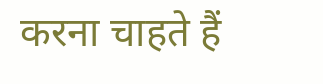करना चाहते हैं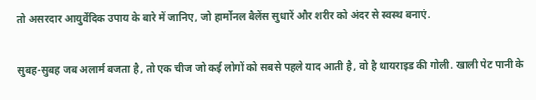तो असरदार आयुर्वेदिक उपाय के बारे में जानिए, जो हार्मोनल बैलेंस सुधारें और शरीर को अंदर से स्वस्थ बनाएं.

सुबह-सुबह जब अलार्म बजता है, तो एक चीज जो कई लोगों को सबसे पहले याद आती है, वो है थायराइड की गोली. खाली पेट पानी के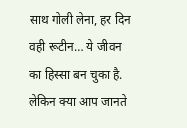साथ गोली लेना, हर दिन वही रूटीन… ये जीवन का हिस्सा बन चुका है. लेकिन क्या आप जानते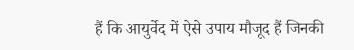हैं कि आयुर्वेद में ऐसे उपाय मौजूद हैं जिनकी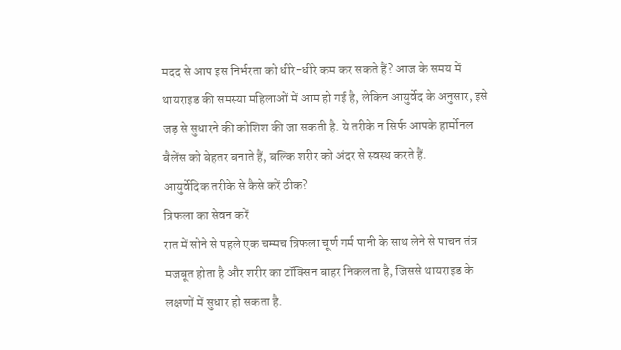मदद से आप इस निर्भरता को धीरे-धीरे कम कर सकते हैं? आज के समय में थायराइड की समस्या महिलाओं में आम हो गई है, लेकिन आयुर्वेद के अनुसार, इसे जड़ से सुधारने की कोशिश की जा सकती है. ये तरीके न सिर्फ आपके हार्मोनल बैलेंस को बेहतर बनाते हैं, बल्कि शरीर को अंदर से स्वस्थ करते हैं.
आयुर्वेदिक तरीके से कैसे करें ठीक?
त्रिफला का सेवन करें
रात में सोने से पहले एक चम्मच त्रिफला चूर्ण गर्म पानी के साथ लेने से पाचन तंत्र मजबूत होता है और शरीर का टॉक्सिन बाहर निकलता है, जिससे थायराइड के लक्षणों में सुधार हो सकता है.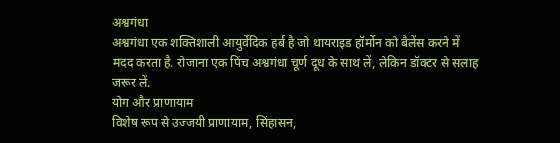अश्वगंधा
अश्वगंधा एक शक्तिशाली आयुर्वेदिक हर्ब है जो थायराइड हॉर्मोन को बैलेंस करने में मदद करता है. रोजाना एक पिंच अश्वगंधा चूर्ण दूध के साथ लें, लेकिन डॉक्टर से सलाह जरूर लें.
योग और प्राणायाम
विशेष रूप से उज्जयी प्राणायाम, सिंहासन,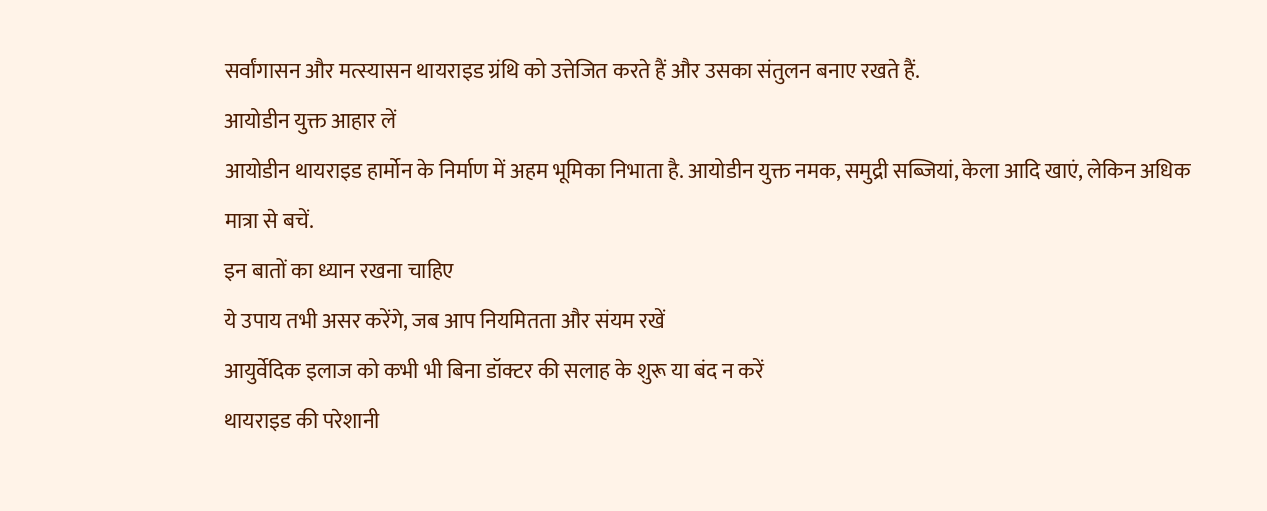सर्वांगासन और मत्स्यासन थायराइड ग्रंथि को उत्तेजित करते हैं और उसका संतुलन बनाए रखते हैं.
आयोडीन युक्त आहार लें
आयोडीन थायराइड हार्मोन के निर्माण में अहम भूमिका निभाता है. आयोडीन युक्त नमक, समुद्री सब्जियां, केला आदि खाएं, लेकिन अधिक मात्रा से बचें.
इन बातों का ध्यान रखना चाहिए
ये उपाय तभी असर करेंगे, जब आप नियमितता और संयम रखें
आयुर्वेदिक इलाज को कभी भी बिना डॉक्टर की सलाह के शुरू या बंद न करें
थायराइड की परेशानी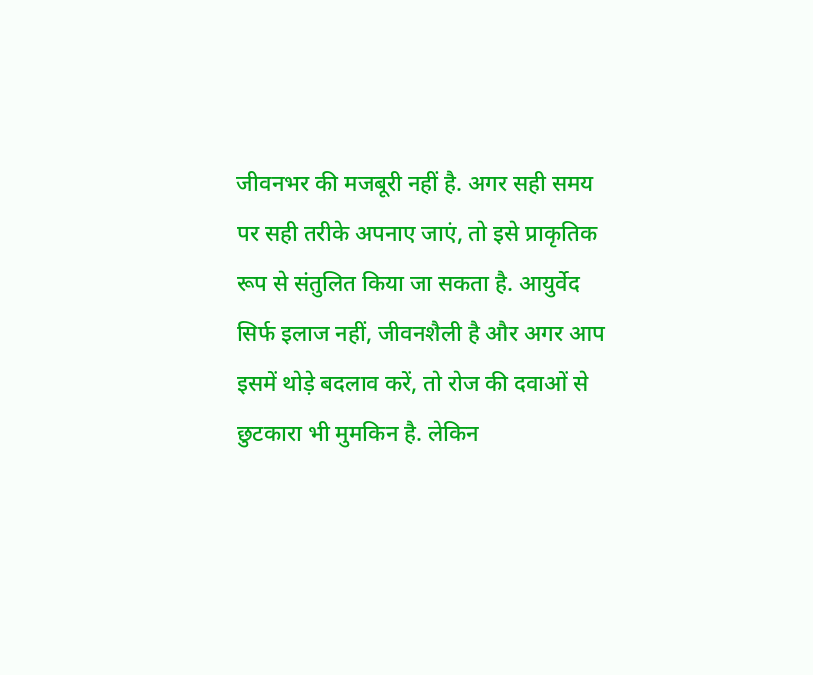जीवनभर की मजबूरी नहीं है. अगर सही समय पर सही तरीके अपनाए जाएं, तो इसे प्राकृतिक रूप से संतुलित किया जा सकता है. आयुर्वेद सिर्फ इलाज नहीं, जीवनशैली है और अगर आप इसमें थोड़े बदलाव करें, तो रोज की दवाओं से छुटकारा भी मुमकिन है. लेकिन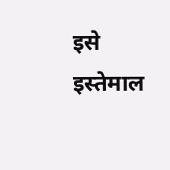इसे इस्तेमाल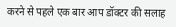करने से पहले एक बार आप डॉक्टर की सलाह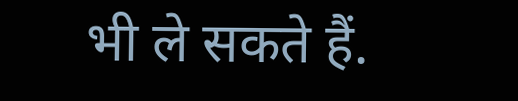भी ले सकते हैं.